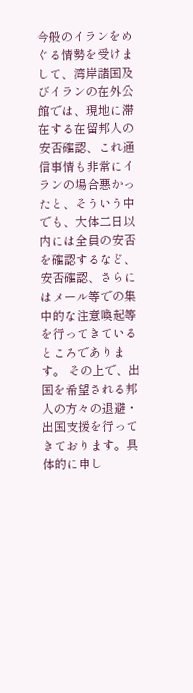今般のイランをめぐる情勢を受けまして、湾岸諸国及びイランの在外公館では、現地に滞在する在留邦人の安否確認、これ通信事情も非常にイランの場合悪かったと、そういう中でも、大体二日以内には全員の安否を確認するなど、安否確認、さらにはメール等での集中的な注意喚起等を行ってきているところであります。 その上で、出国を希望される邦人の方々の退避・出国支援を行ってきております。具体的に申し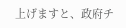上げますと、政府チ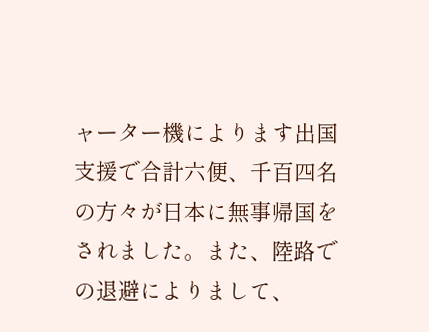ャーター機によります出国支援で合計六便、千百四名の方々が日本に無事帰国をされました。また、陸路での退避によりまして、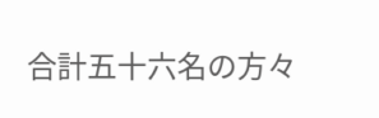合計五十六名の方々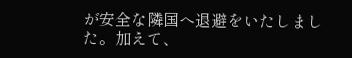が安全な隣国へ退避をいたしました。加えて、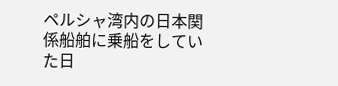ペルシャ湾内の日本関係船舶に乗船をしていた日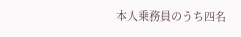本人乗務員のうち四名